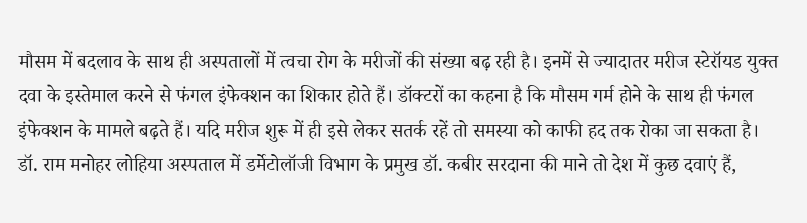मौसम में बदलाव के साथ ही अस्पतालों में त्वचा रोग के मरीजों की संख्या बढ़ रही है। इनमें से ज्यादातर मरीज स्टेरॉयड युक्त दवा के इस्तेमाल करने से फंगल इंफेक्शन का शिकार होते हैं। डॉक्टरों का कहना है कि मौसम गर्म होने के साथ ही फंगल इंफेक्शन के मामले बढ़ते हैं। यदि मरीज शुरू में ही इसे लेकर सतर्क रहें तो समस्या को काफी हद तक रोका जा सकता है।
डॉ. राम मनोहर लोहिया अस्पताल में डर्मेटोलॉजी विभाग के प्रमुख डॉ. कबीर सरदाना की माने तो देश में कुछ दवाएं हैं,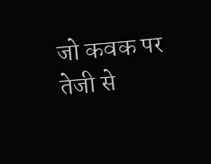जो कवक पर तेजी से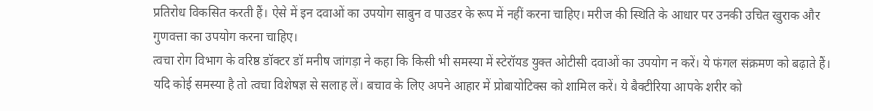प्रतिरोध विकसित करती हैं। ऐसे में इन दवाओं का उपयोग साबुन व पाउडर के रूप में नहीं करना चाहिए। मरीज की स्थिति के आधार पर उनकी उचित खुराक और गुणवत्ता का उपयोग करना चाहिए।
त्वचा रोग विभाग के वरिष्ठ डॉक्टर डॉ मनीष जांगड़ा ने कहा कि किसी भी समस्या में स्टेरॉयड युक्त ओटीसी दवाओं का उपयोग न करें। ये फंगल संक्रमण को बढ़ाते हैं। यदि कोई समस्या है तो त्वचा विशेषज्ञ से सलाह लें। बचाव के लिए अपने आहार में प्रोबायोटिक्स को शामिल करें। ये बैक्टीरिया आपके शरीर को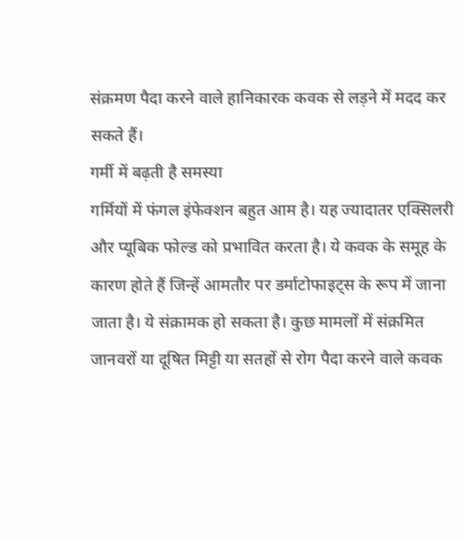संक्रमण पैदा करने वाले हानिकारक कवक से लड़ने में मदद कर सकते हैं।
गर्मी में बढ़ती है समस्या
गर्मियों में फंगल इंफेक्शन बहुत आम है। यह ज्यादातर एक्सिलरी और प्यूबिक फोल्ड को प्रभावित करता है। ये कवक के समूह के कारण होते हैं जिन्हें आमतौर पर डर्माटोफाइट्स के रूप में जाना जाता है। ये संक्रामक हो सकता है। कुछ मामलों में संक्रमित जानवरों या दूषित मिट्टी या सतहों से रोग पैदा करने वाले कवक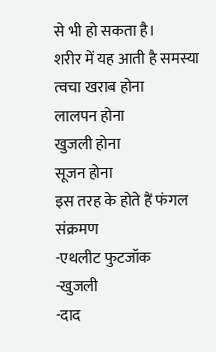से भी हो सकता है।
शरीर में यह आती है समस्या
त्वचा खराब होना
लालपन होना
खुजली होना
सूजन होना
इस तरह के होते हैं फंगल संक्रमण
-एथलीट फुटजॉक
-खुजली
-दाद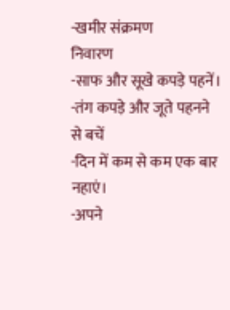-खमीर संक्रमण
निवारण
-साफ और सूखे कपड़े पहनें।
-तंग कपड़े और जूते पहनने से बचें
-दिन में कम से कम एक बार नहाएं।
-अपने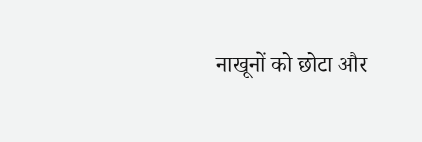नाखूनों को छोटा और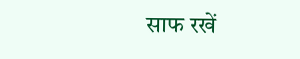साफ रखें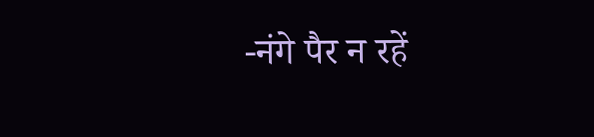-नंगे पैर न रहें